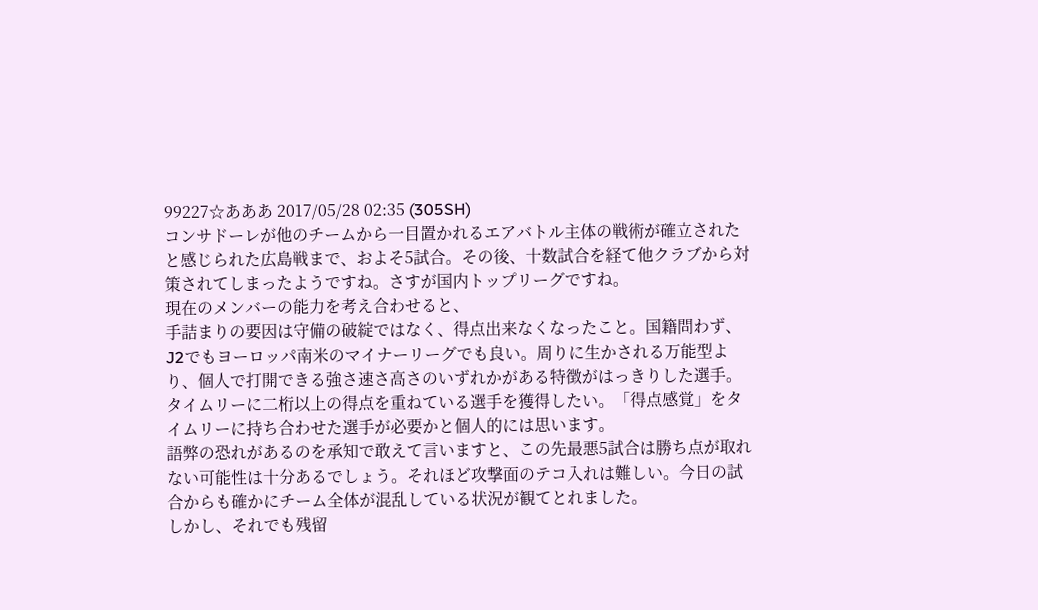99227☆あああ 2017/05/28 02:35 (305SH)
コンサドーレが他のチームから一目置かれるエアバトル主体の戦術が確立されたと感じられた広島戦まで、およそ5試合。その後、十数試合を経て他クラブから対策されてしまったようですね。さすが国内トップリーグですね。
現在のメンバーの能力を考え合わせると、
手詰まりの要因は守備の破綻ではなく、得点出来なくなったこと。国籍問わず、J2でもヨーロッパ南米のマイナーリーグでも良い。周りに生かされる万能型より、個人で打開できる強さ速さ高さのいずれかがある特徴がはっきりした選手。タイムリーに二桁以上の得点を重ねている選手を獲得したい。「得点感覚」をタイムリーに持ち合わせた選手が必要かと個人的には思います。
語弊の恐れがあるのを承知で敢えて言いますと、この先最悪5試合は勝ち点が取れない可能性は十分あるでしょう。それほど攻撃面のテコ入れは難しい。今日の試合からも確かにチーム全体が混乱している状況が観てとれました。
しかし、それでも残留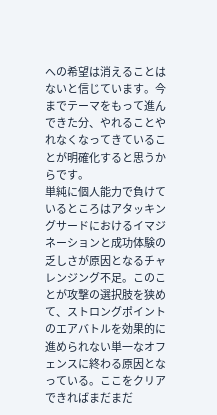への希望は消えることはないと信じています。今までテーマをもって進んできた分、やれることやれなくなってきていることが明確化すると思うからです。
単純に個人能力で負けているところはアタッキングサードにおけるイマジネーションと成功体験の乏しさが原因となるチャレンジング不足。このことが攻撃の選択肢を狭めて、ストロングポイントのエアバトルを効果的に進められない単一なオフェンスに終わる原因となっている。ここをクリアできればまだまだ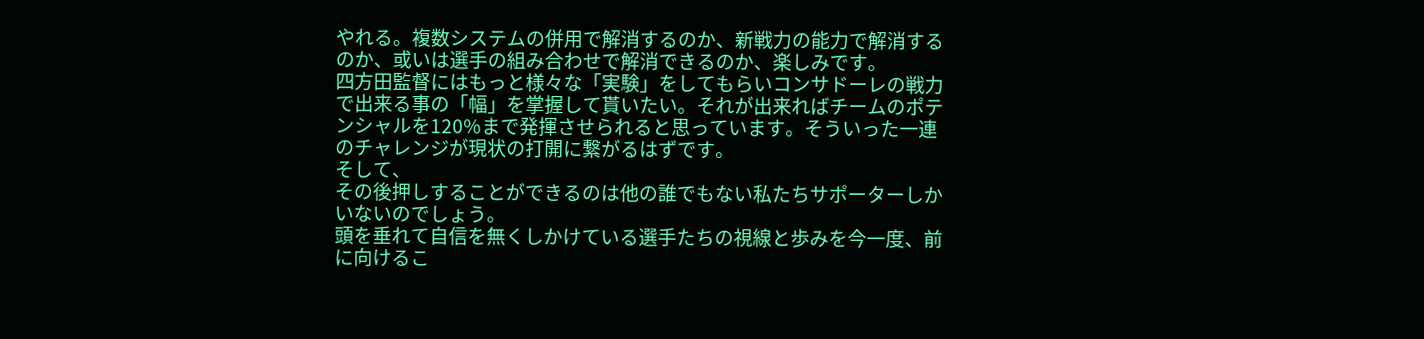やれる。複数システムの併用で解消するのか、新戦力の能力で解消するのか、或いは選手の組み合わせで解消できるのか、楽しみです。
四方田監督にはもっと様々な「実験」をしてもらいコンサドーレの戦力で出来る事の「幅」を掌握して貰いたい。それが出来ればチームのポテンシャルを120%まで発揮させられると思っています。そういった一連のチャレンジが現状の打開に繋がるはずです。
そして、
その後押しすることができるのは他の誰でもない私たちサポーターしかいないのでしょう。
頭を垂れて自信を無くしかけている選手たちの視線と歩みを今一度、前に向けるこ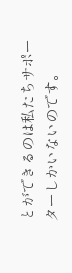とができるのは私たちサポーターしかいないのです。